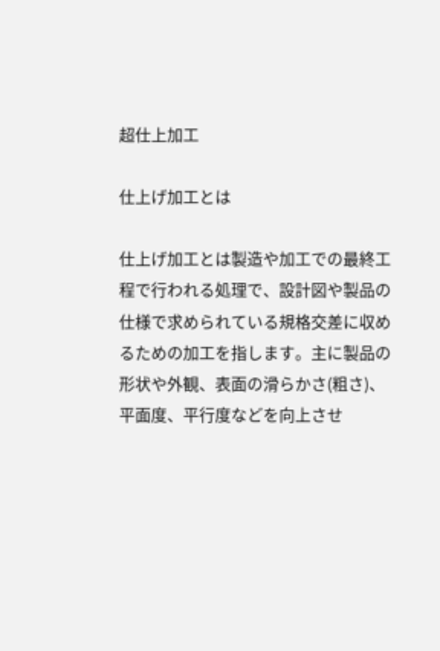超仕上加工

仕上げ加工とは

仕上げ加工とは製造や加工での最終工程で行われる処理で、設計図や製品の仕様で求められている規格交差に収めるための加工を指します。主に製品の形状や外観、表面の滑らかさ(粗さ)、平面度、平行度などを向上させ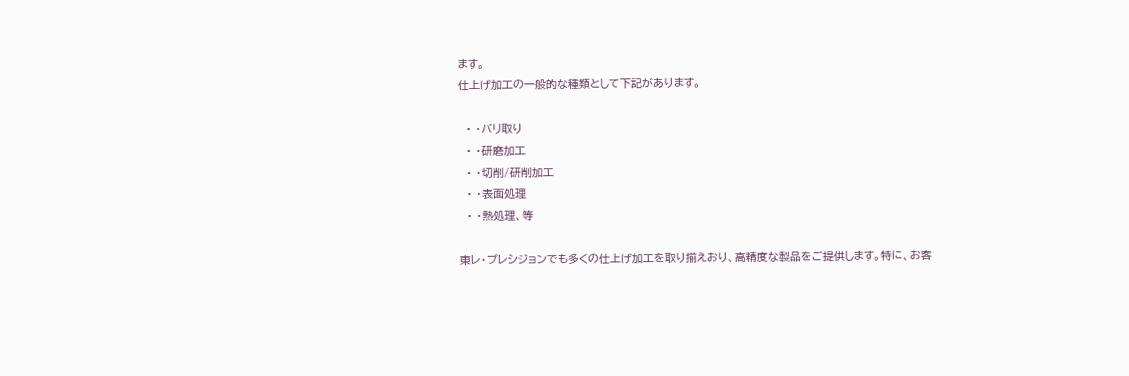ます。
仕上げ加工の一般的な種類として下記があります。

  • ・バリ取り
  • ・研磨加工
  • ・切削/研削加工
  • ・表面処理
  • ・熱処理、等

東レ・プレシジョンでも多くの仕上げ加工を取り揃えおり、高精度な製品をご提供します。特に、お客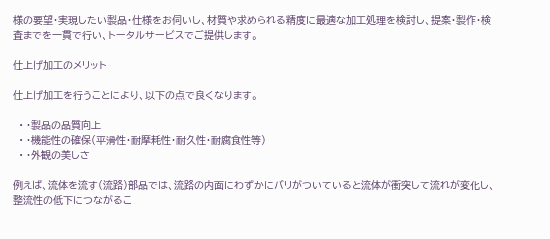様の要望・実現したい製品・仕様をお伺いし、材質や求められる精度に最適な加工処理を検討し、提案・製作・検査までを一貫で行い、トータルサービスでご提供します。

仕上げ加工のメリット

仕上げ加工を行うことにより、以下の点で良くなります。

  • ・製品の品質向上
  • ・機能性の確保(平滑性・耐摩耗性・耐久性・耐腐食性等)
  • ・外観の美しさ

例えば、流体を流す(流路)部品では、流路の内面にわずかにバリがついていると流体が衝突して流れが変化し、整流性の低下につながるこ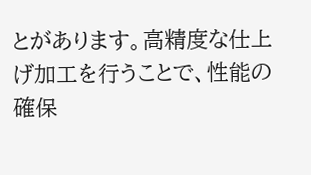とがあります。高精度な仕上げ加工を行うことで、性能の確保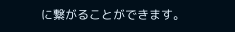に繋がることができます。